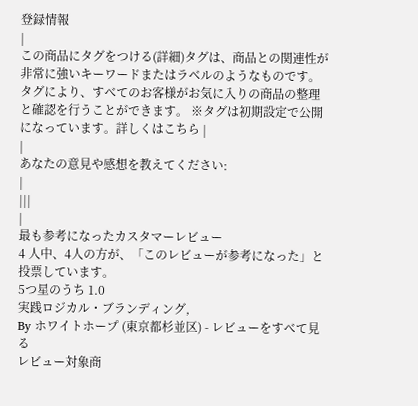登録情報
|
この商品にタグをつける(詳細)タグは、商品との関連性が非常に強いキーワードまたはラベルのようなものです。
タグにより、すべてのお客様がお気に入りの商品の整理と確認を行うことができます。 ※タグは初期設定で公開になっています。詳しくはこちら |
|
あなたの意見や感想を教えてください:
|
|||
|
最も参考になったカスタマーレビュー
4 人中、4人の方が、「このレビューが参考になった」と投票しています。
5つ星のうち 1.0
実践ロジカル・ブランディング,
By ホワイトホープ (東京都杉並区) - レビューをすべて見る
レビュー対象商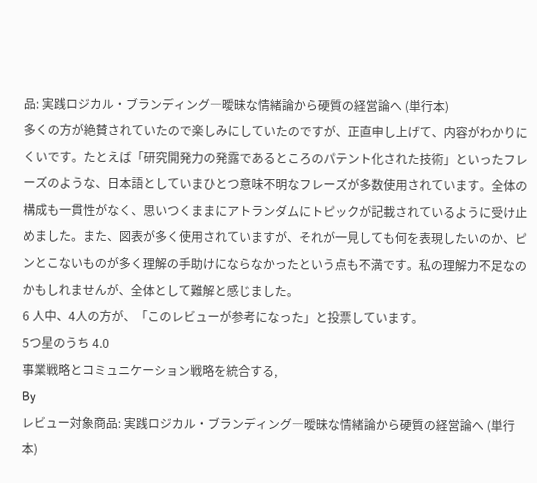品: 実践ロジカル・ブランディング―曖昧な情緒論から硬質の経営論へ (単行本)
多くの方が絶賛されていたので楽しみにしていたのですが、正直申し上げて、内容がわかりにくいです。たとえば「研究開発力の発露であるところのパテント化された技術」といったフレーズのような、日本語としていまひとつ意味不明なフレーズが多数使用されています。全体の構成も一貫性がなく、思いつくままにアトランダムにトピックが記載されているように受け止めました。また、図表が多く使用されていますが、それが一見しても何を表現したいのか、ピンとこないものが多く理解の手助けにならなかったという点も不満です。私の理解力不足なのかもしれませんが、全体として難解と感じました。
6 人中、4人の方が、「このレビューが参考になった」と投票しています。
5つ星のうち 4.0
事業戦略とコミュニケーション戦略を統合する,
By
レビュー対象商品: 実践ロジカル・ブランディング―曖昧な情緒論から硬質の経営論へ (単行本)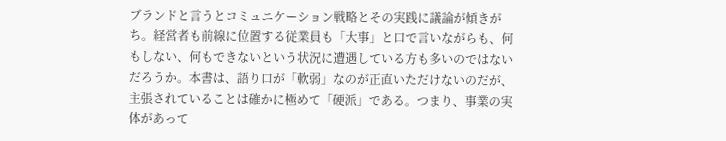ブランドと言うとコミュニケーション戦略とその実践に議論が傾きがち。経営者も前線に位置する従業員も「大事」と口で言いながらも、何もしない、何もできないという状況に遭遇している方も多いのではないだろうか。本書は、語り口が「軟弱」なのが正直いただけないのだが、主張されていることは確かに極めて「硬派」である。つまり、事業の実体があって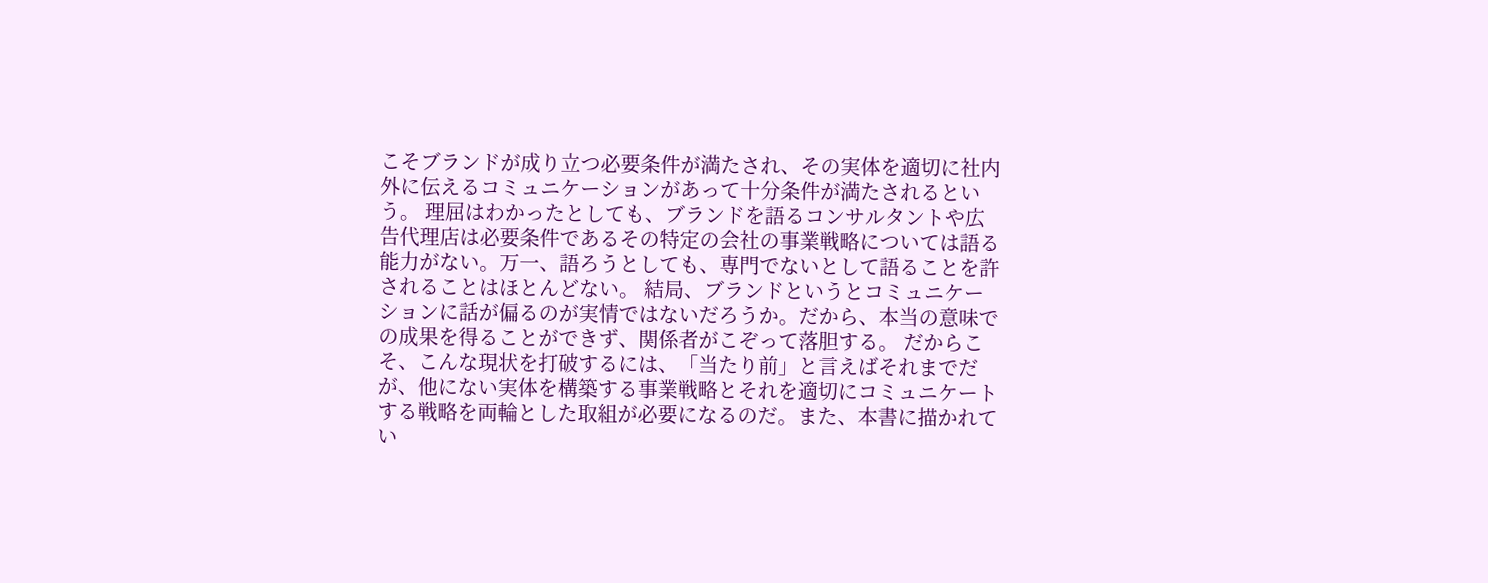こそブランドが成り立つ必要条件が満たされ、その実体を適切に社内外に伝えるコミュニケーションがあって十分条件が満たされるという。 理屈はわかったとしても、ブランドを語るコンサルタントや広告代理店は必要条件であるその特定の会社の事業戦略については語る能力がない。万一、語ろうとしても、専門でないとして語ることを許されることはほとんどない。 結局、ブランドというとコミュニケーションに話が偏るのが実情ではないだろうか。だから、本当の意味での成果を得ることができず、関係者がこぞって落胆する。 だからこそ、こんな現状を打破するには、「当たり前」と言えばそれまでだが、他にない実体を構築する事業戦略とそれを適切にコミュニケートする戦略を両輪とした取組が必要になるのだ。また、本書に描かれてい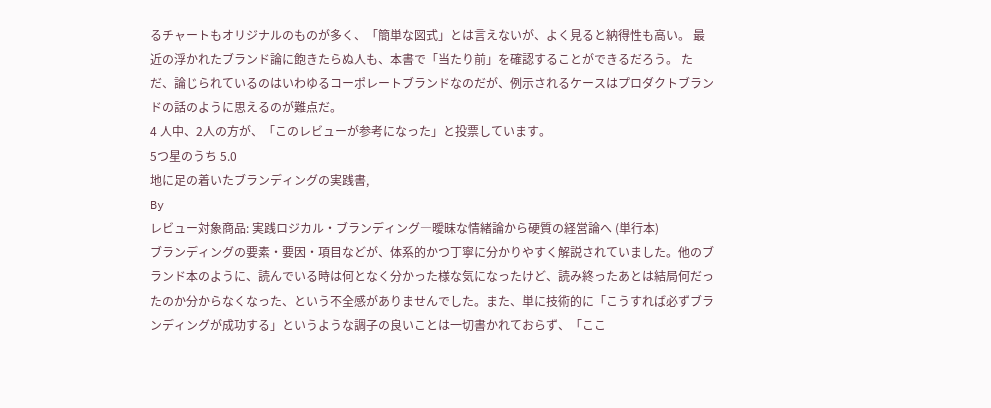るチャートもオリジナルのものが多く、「簡単な図式」とは言えないが、よく見ると納得性も高い。 最近の浮かれたブランド論に飽きたらぬ人も、本書で「当たり前」を確認することができるだろう。 ただ、論じられているのはいわゆるコーポレートブランドなのだが、例示されるケースはプロダクトブランドの話のように思えるのが難点だ。
4 人中、2人の方が、「このレビューが参考になった」と投票しています。
5つ星のうち 5.0
地に足の着いたブランディングの実践書,
By
レビュー対象商品: 実践ロジカル・ブランディング―曖昧な情緒論から硬質の経営論へ (単行本)
ブランディングの要素・要因・項目などが、体系的かつ丁寧に分かりやすく解説されていました。他のブランド本のように、読んでいる時は何となく分かった様な気になったけど、読み終ったあとは結局何だったのか分からなくなった、という不全感がありませんでした。また、単に技術的に「こうすれば必ずブランディングが成功する」というような調子の良いことは一切書かれておらず、「ここ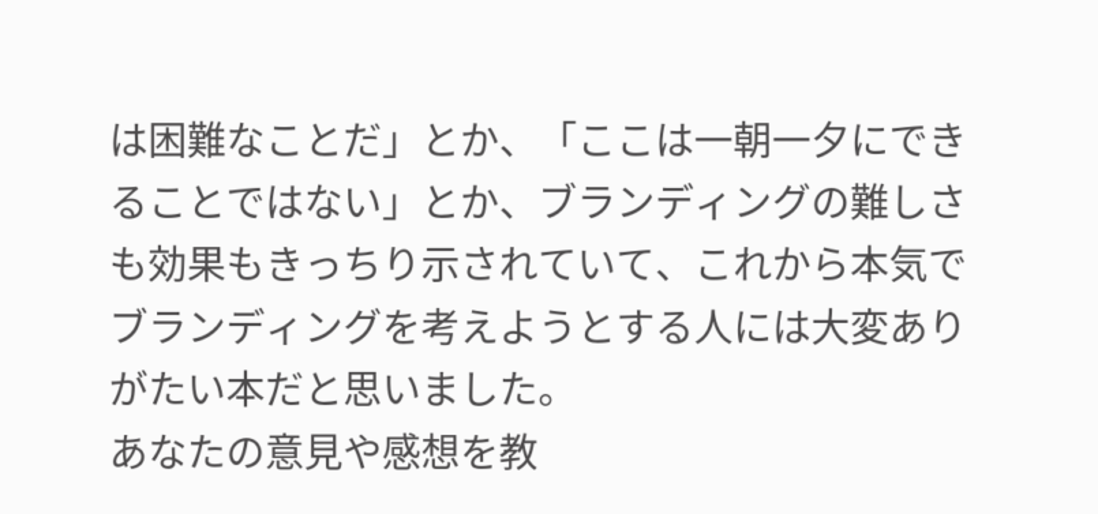は困難なことだ」とか、「ここは一朝一夕にできることではない」とか、ブランディングの難しさも効果もきっちり示されていて、これから本気でブランディングを考えようとする人には大変ありがたい本だと思いました。
あなたの意見や感想を教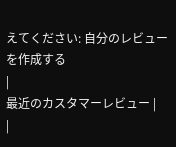えてください: 自分のレビューを作成する
|
最近のカスタマーレビュー |
|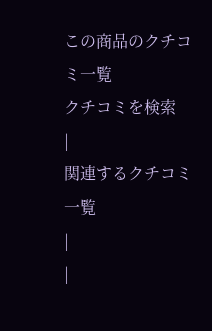この商品のクチコミ一覧
クチコミを検索
|
関連するクチコミ一覧
|
|